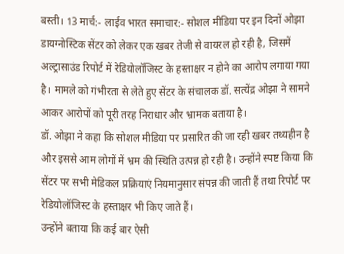बस्ती। 13 मार्च:- लाईव भारत समाचार:- सोशल मीडिया पर इन दिनों ओझा डायग्नोस्टिक सेंटर को लेकर एक खबर तेजी से वायरल हो रही है, जिसमें अल्ट्रासाउंड रिपोर्ट में रेडियोलॉजिस्ट के हस्ताक्षर न होने का आरोप लगाया गया है। मामले को गंभीरता से लेते हुए सेंटर के संचालक डॉ. सत्येंद्र ओझा ने सामने आकर आरोपों को पूरी तरह निराधार और भ्रामक बताया है।
डॉ. ओझा ने कहा कि सोशल मीडिया पर प्रसारित की जा रही खबर तथ्यहीन है और इससे आम लोगों में भ्रम की स्थिति उत्पन्न हो रही है। उन्होंने स्पष्ट किया कि सेंटर पर सभी मेडिकल प्रक्रियाएं नियमानुसार संपन्न की जाती हैं तथा रिपोर्ट पर रेडियोलॉजिस्ट के हस्ताक्षर भी किए जाते हैं।
उन्होंने बताया कि कई बार ऐसी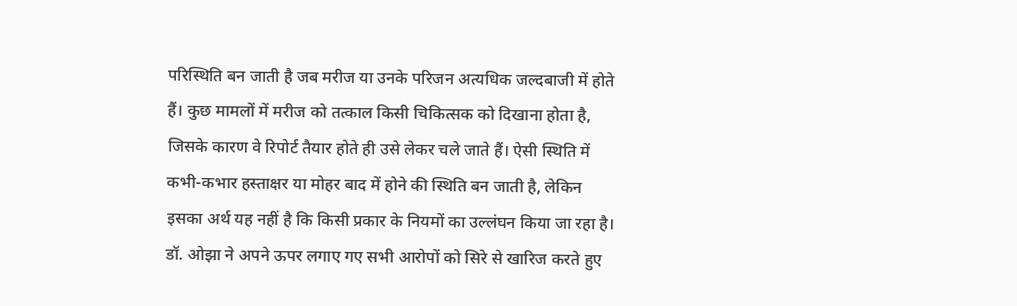परिस्थिति बन जाती है जब मरीज या उनके परिजन अत्यधिक जल्दबाजी में होते हैं। कुछ मामलों में मरीज को तत्काल किसी चिकित्सक को दिखाना होता है, जिसके कारण वे रिपोर्ट तैयार होते ही उसे लेकर चले जाते हैं। ऐसी स्थिति में कभी-कभार हस्ताक्षर या मोहर बाद में होने की स्थिति बन जाती है, लेकिन इसका अर्थ यह नहीं है कि किसी प्रकार के नियमों का उल्लंघन किया जा रहा है।
डॉ. ओझा ने अपने ऊपर लगाए गए सभी आरोपों को सिरे से खारिज करते हुए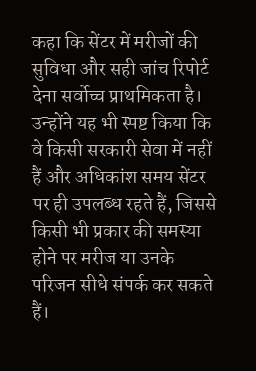कहा कि सेंटर में मरीजों की सुविधा और सही जांच रिपोर्ट देना सर्वोच्च प्राथमिकता है। उन्होंने यह भी स्पष्ट किया कि वे किसी सरकारी सेवा में नहीं हैं और अधिकांश समय सेंटर पर ही उपलब्ध रहते हैं, जिससे किसी भी प्रकार की समस्या होने पर मरीज या उनके परिजन सीधे संपर्क कर सकते हैं।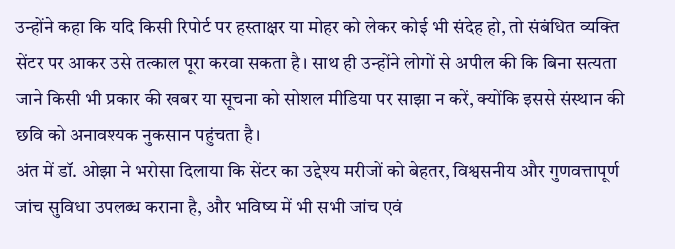उन्होंने कहा कि यदि किसी रिपोर्ट पर हस्ताक्षर या मोहर को लेकर कोई भी संदेह हो, तो संबंधित व्यक्ति सेंटर पर आकर उसे तत्काल पूरा करवा सकता है। साथ ही उन्होंने लोगों से अपील की कि बिना सत्यता जाने किसी भी प्रकार की खबर या सूचना को सोशल मीडिया पर साझा न करें, क्योंकि इससे संस्थान की छवि को अनावश्यक नुकसान पहुंचता है।
अंत में डॉ. ओझा ने भरोसा दिलाया कि सेंटर का उद्देश्य मरीजों को बेहतर, विश्वसनीय और गुणवत्तापूर्ण जांच सुविधा उपलब्ध कराना है, और भविष्य में भी सभी जांच एवं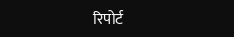रिपोर्ट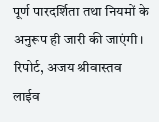पूर्ण पारदर्शिता तथा नियमों के अनुरूप ही जारी की जाएंगी।
रिपोर्ट, अजय श्रीवास्तव लाईव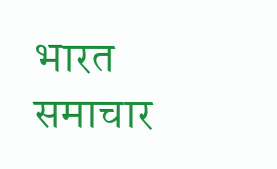भारत समाचार